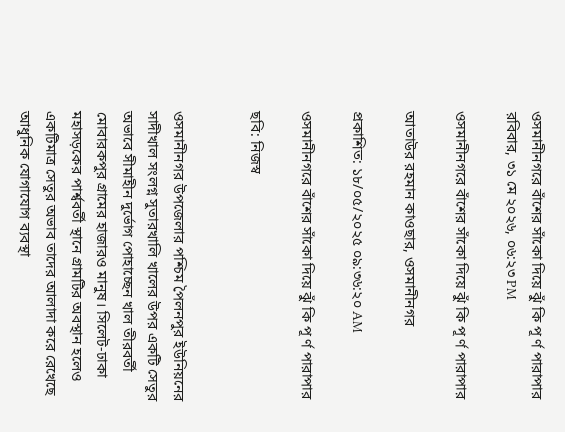ওসমানীনগরে বাঁশের সাঁকো দিয়ে ঝুঁ কি পূ র্ণ পারাপার
রবিবার, ৩১ মে ২০২৬, ০৬:২৩ PM

ওসমানীনগরে বাঁশের সাঁকো দিয়ে ঝুঁ কি পূ র্ণ পারাপার

আতাউর রহমান কাওছার, ওসমানীনগর

প্রকাশিত: ১৮/০৫/২০২৫ ০৯:৩৬:২০ AM

ওসমানীনগরে বাঁশের সাঁকো দিয়ে ঝুঁ কি পূ র্ণ পারাপার

ছবি: নিজস্ব


ওসমানীনগর উপজেলার পশ্চিম পৈলনপুর ইউনিয়নের সাদীখাল সংলগ্ন সুতারখালি খালের উপর একটি সেতুর অভাবে সীমাহীন দুর্ভোগ পোহাচ্ছেন খাল তীরবর্তী মোবারকপুর গ্রামের হাজারও মানুষ। সিলেট-ঢাকা মহাসড়কের পার্শ্ববর্তী স্থানে গ্রামটির অবস্থান হলেও একটিমাত্র সেতুর অভাব তাদের আলাদা করে রেখেছে আধুনিক যোগাযোগ ব্যবস্থা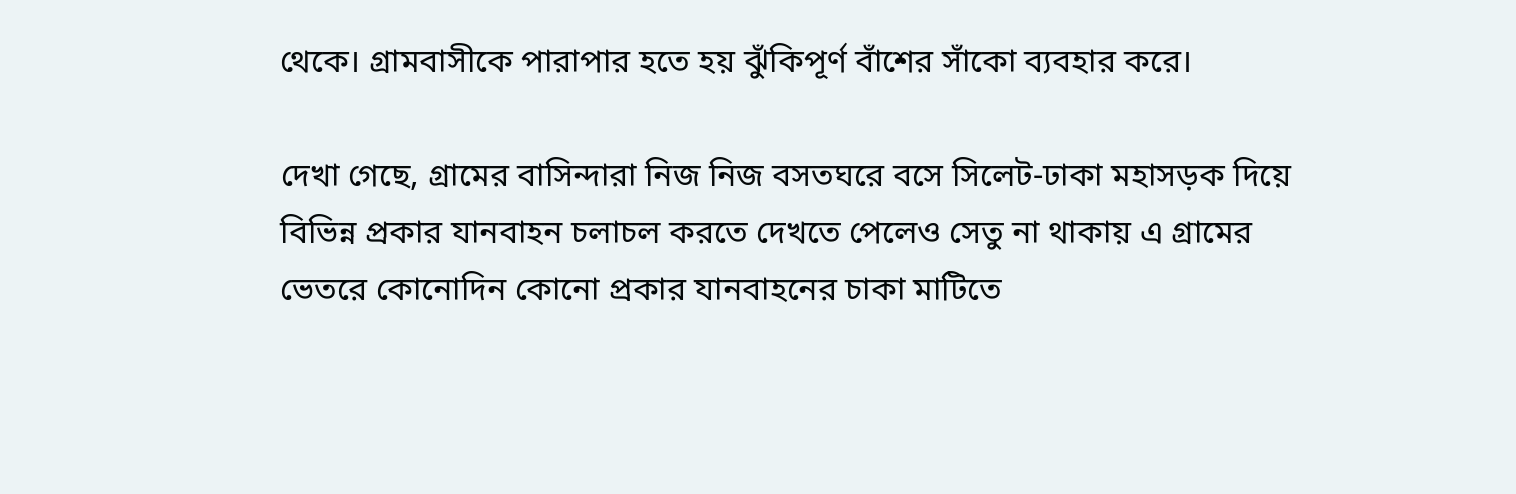থেকে। গ্রামবাসীকে পারাপার হতে হয় ঝুঁকিপূর্ণ বাঁশের সাঁকো ব্যবহার করে।

দেখা গেছে, গ্রামের বাসিন্দারা নিজ নিজ বসতঘরে বসে সিলেট-ঢাকা মহাসড়ক দিয়ে বিভিন্ন প্রকার যানবাহন চলাচল করতে দেখতে পেলেও সেতু না থাকায় এ গ্রামের ভেতরে কোনোদিন কোনো প্রকার যানবাহনের চাকা মাটিতে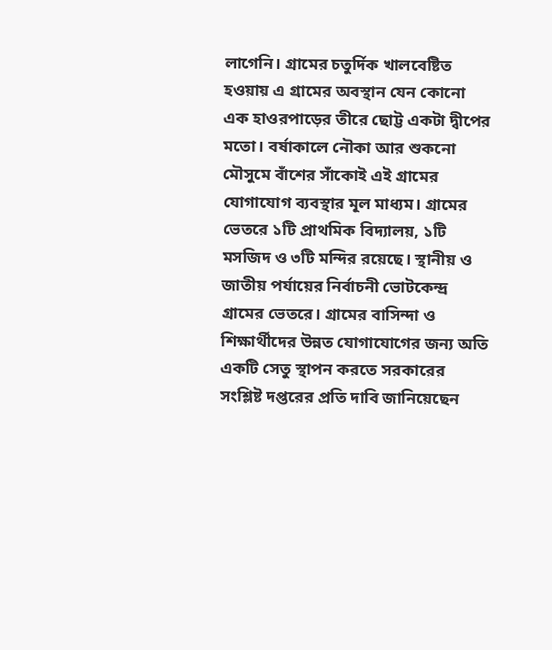লাগেনি। গ্রামের চতুর্দিক খালবেষ্টিত হওয়ায় এ গ্রামের অবস্থান যেন কোনো এক হাওরপাড়ের তীরে ছোট্ট একটা দ্বীপের মতো। বর্ষাকালে নৌকা আর শুকনো মৌসুমে বাঁশের সাঁকোই এই গ্রামের যোগাযোগ ব্যবস্থার মূল মাধ্যম। গ্রামের ভেতরে ১টি প্রাথমিক বিদ্যালয়, ১টি মসজিদ ও ৩টি মন্দির রয়েছে। স্থানীয় ও জাতীয় পর্যায়ের নির্বাচনী ভোটকেন্দ্র গ্রামের ভেতরে। গ্রামের বাসিন্দা ও শিক্ষার্থীদের উন্নত যোগাযোগের জন্য অতি একটি সেতু স্থাপন করতে সরকারের সংশ্লিষ্ট দপ্তরের প্রতি দাবি জানিয়েছেন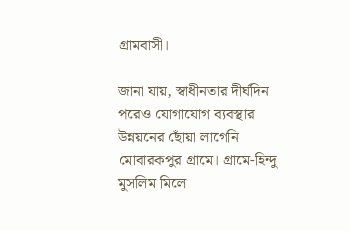গ্রামবাসী।

জানা যায়, স্বাধীনতার দীর্ঘদিন পরেও যোগাযোগ ব্যবস্থার উন্নয়নের ছোঁয়া লাগেনি মোবারকপুর গ্রামে। গ্রামে-হিন্দু মুসলিম মিলে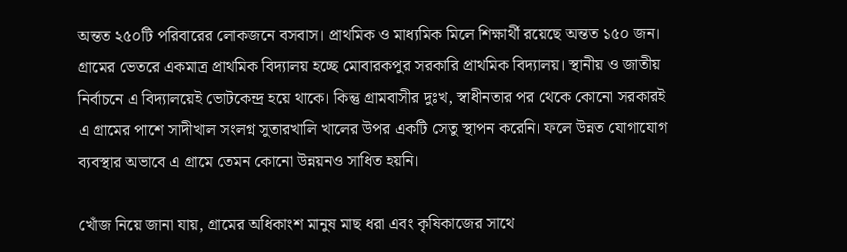অন্তত ২৫০টি পরিবারের লোকজনে বসবাস। প্রাথমিক ও মাধ্যমিক মিলে শিক্ষার্থী রয়েছে অন্তত ১৫০ জন। গ্রামের ভেতরে একমাত্র প্রাথমিক বিদ্যালয় হচ্ছে মোবারকপুর সরকারি প্রাথমিক বিদ্যালয়। স্থানীয় ও জাতীয় নির্বাচনে এ বিদ্যালয়েই ভোটকেন্দ্র হয়ে থাকে। কিন্তু গ্রামবাসীর দুঃখ, স্বাধীনতার পর থেকে কোনো সরকারই এ গ্রামের পাশে সাদীখাল সংলগ্ন সুতারখালি খালের উপর একটি সেতু স্থাপন করেনি। ফলে উন্নত যোগাযোগ ব্যবস্থার অভাবে এ গ্রামে তেমন কোনো উন্নয়নও সাধিত হয়নি।

খোঁজ নিয়ে জানা যায়, গ্রামের অধিকাংশ মানুষ মাছ ধরা এবং কৃষিকাজের সাথে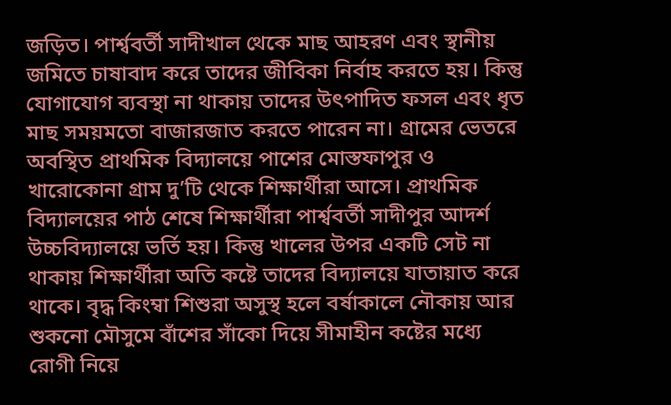জড়িত। পার্শ্ববর্তী সাদীখাল থেকে মাছ আহরণ এবং স্থানীয় জমিতে চাষাবাদ করে তাদের জীবিকা নির্বাহ করতে হয়। কিন্তু যোগাযোগ ব্যবস্থা না থাকায় তাদের উৎপাদিত ফসল এবং ধৃত মাছ সময়মতো বাজারজাত করতে পারেন না। গ্রামের ভেতরে অবস্থিত প্রাথমিক বিদ্যালয়ে পাশের মোস্তফাপুর ও খারোকোনা গ্রাম দু’টি থেকে শিক্ষার্থীরা আসে। প্রাথমিক বিদ্যালয়ের পাঠ শেষে শিক্ষার্থীরা পার্শ্ববর্তী সাদীপুর আদর্শ উচ্চবিদ্যালয়ে ভর্তি হয়। কিন্তু খালের উপর একটি সেট না থাকায় শিক্ষার্থীরা অতি কষ্টে তাদের বিদ্যালয়ে যাতায়াত করে থাকে। বৃদ্ধ কিংম্বা শিশুরা অসুস্থ হলে বর্ষাকালে নৌকায় আর শুকনো মৌসুমে বাঁশের সাঁকো দিয়ে সীমাহীন কষ্টের মধ্যে রোগী নিয়ে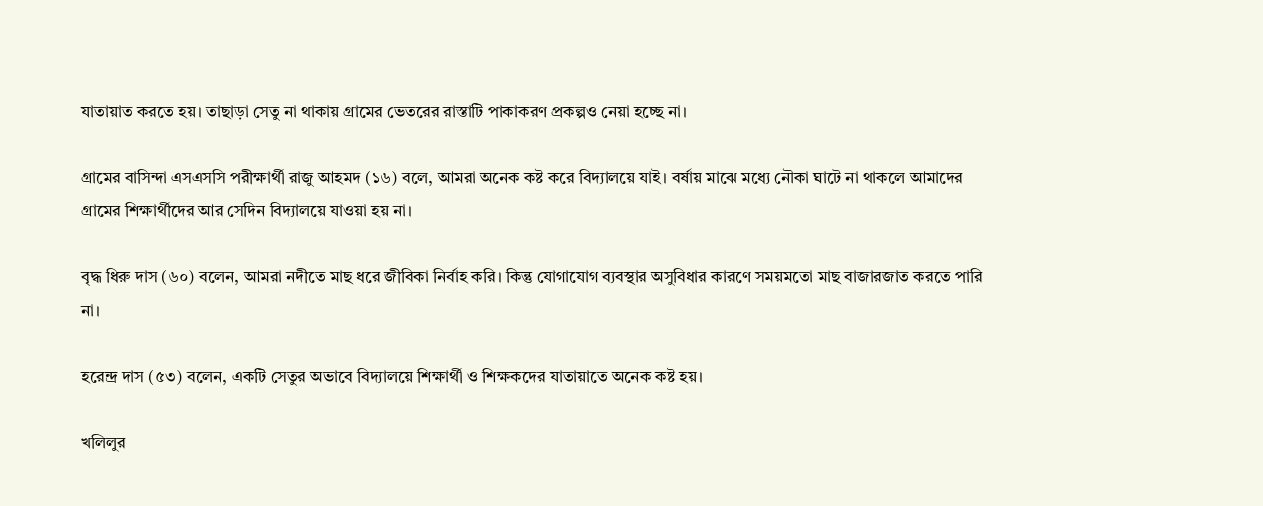যাতায়াত করতে হয়। তাছাড়া সেতু না থাকায় গ্রামের ভেতরের রাস্তাটি পাকাকরণ প্রকল্পও নেয়া হচ্ছে না।

গ্রামের বাসিন্দা এসএসসি পরীক্ষার্থী রাজু আহমদ (১৬) বলে, আমরা অনেক কষ্ট করে বিদ্যালয়ে যাই। বর্ষায় মাঝে মধ্যে নৌকা ঘাটে না থাকলে আমাদের গ্রামের শিক্ষার্থীদের আর সেদিন বিদ্যালয়ে যাওয়া হয় না।

বৃদ্ধ ধিরু দাস (৬০) বলেন, আমরা নদীতে মাছ ধরে জীবিকা নির্বাহ করি। কিন্তু যোগাযোগ ব্যবস্থার অসুবিধার কারণে সময়মতো মাছ বাজারজাত করতে পারি না।

হরেন্দ্র দাস (৫৩) বলেন, একটি সেতুর অভাবে বিদ্যালয়ে শিক্ষার্থী ও শিক্ষকদের যাতায়াতে অনেক কষ্ট হয়।

খলিলুর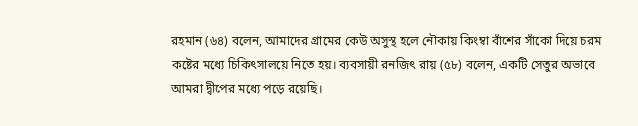রহমান (৬৪) বলেন, আমাদের গ্রামের কেউ অসুস্থ হলে নৌকায় কিংম্বা বাঁশের সাঁকো দিয়ে চরম কষ্টের মধ্যে চিকিৎসালয়ে নিতে হয়। ব্যবসায়ী রনজিৎ রায় (৫৮) বলেন, একটি সেতুর অভাবে আমরা দ্বীপের মধ্যে পড়ে রয়েছি।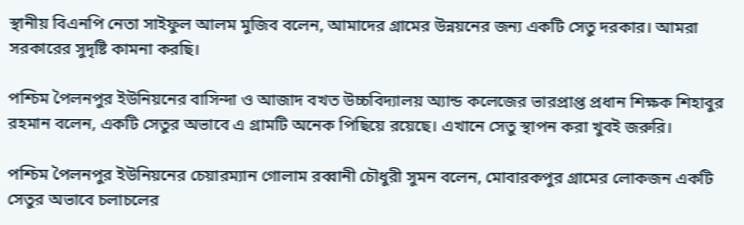স্থানীয় বিএনপি নেতা সাইফুল আলম মুজিব বলেন, আমাদের গ্রামের উন্নয়নের জন্য একটি সেতু দরকার। আমরা সরকারের সুদৃষ্টি কামনা করছি।

পশ্চিম পৈলনপুর ইউনিয়নের বাসিন্দা ও আজাদ বখত উচ্চবিদ্যালয় অ্যান্ড কলেজের ভারপ্রাপ্ত প্রধান শিক্ষক শিহাবুর রহমান বলেন, একটি সেতুর অভাবে এ গ্রামটি অনেক পিছিয়ে রয়েছে। এখানে সেতু স্থাপন করা খুবই জরুরি।

পশ্চিম পৈলনপুর ইউনিয়নের চেয়ারম্যান গোলাম রব্বানী চৌধুরী সুমন বলেন, মোবারকপুর গ্রামের লোকজন একটি সেতুর অভাবে চলাচলের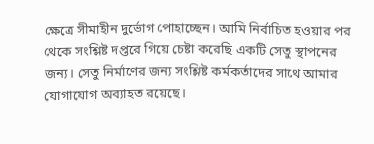ক্ষেত্রে সীমাহীন দুর্ভোগ পোহাচ্ছেন। আমি নির্বাচিত হওয়ার পর থেকে সংশ্লিষ্ট দপ্তরে গিয়ে চেষ্টা করেছি একটি সেতু স্থাপনের জন্য। সেতু নির্মাণের জন্য সংশ্লিষ্ট কর্মকর্তাদের সাথে আমার যোগাযোগ অব্যাহত রয়েছে।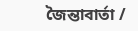জৈন্তাবার্তা /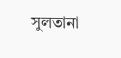সুলতানা